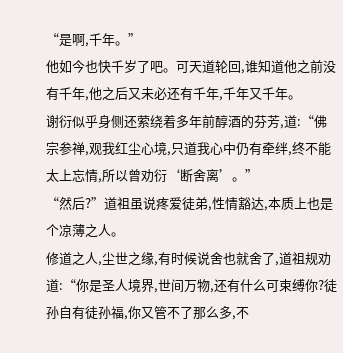“是啊,千年。”
他如今也快千岁了吧。可天道轮回,谁知道他之前没有千年,他之后又未必还有千年,千年又千年。
谢衍似乎身侧还萦绕着多年前醇酒的芬芳,道:“佛宗参禅,观我红尘心境,只道我心中仍有牵绊,终不能太上忘情,所以曾劝衍‘断舍离’。”
“然后?”道祖虽说疼爱徒弟,性情豁达,本质上也是个凉薄之人。
修道之人,尘世之缘,有时候说舍也就舍了,道祖规劝道:“你是圣人境界,世间万物,还有什么可束缚你?徒孙自有徒孙福,你又管不了那么多,不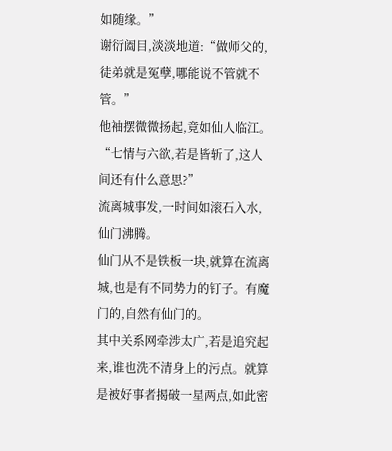如随缘。”
谢衍阖目,淡淡地道:“做师父的,徒弟就是冤孽,哪能说不管就不管。”
他袖摆微微扬起,竟如仙人临江。
“七情与六欲,若是皆斩了,这人间还有什么意思?”
流离城事发,一时间如滚石入水,仙门沸腾。
仙门从不是铁板一块,就算在流离城,也是有不同势力的钉子。有魔门的,自然有仙门的。
其中关系网牵涉太广,若是追究起来,谁也洗不清身上的污点。就算是被好事者揭破一星两点,如此密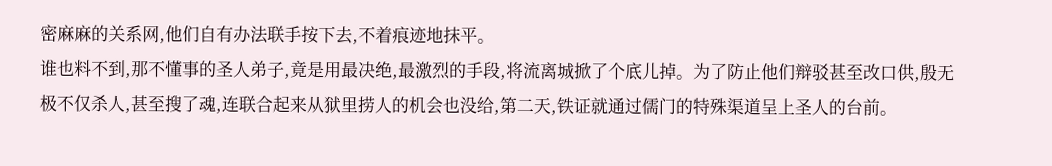密麻麻的关系网,他们自有办法联手按下去,不着痕迹地抹平。
谁也料不到,那不懂事的圣人弟子,竟是用最决绝,最激烈的手段,将流离城掀了个底儿掉。为了防止他们辩驳甚至改口供,殷无极不仅杀人,甚至搜了魂,连联合起来从狱里捞人的机会也没给,第二天,铁证就通过儒门的特殊渠道呈上圣人的台前。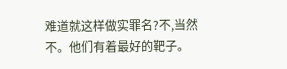难道就这样做实罪名?不,当然不。他们有着最好的靶子。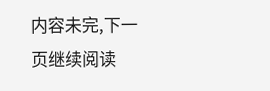内容未完,下一页继续阅读